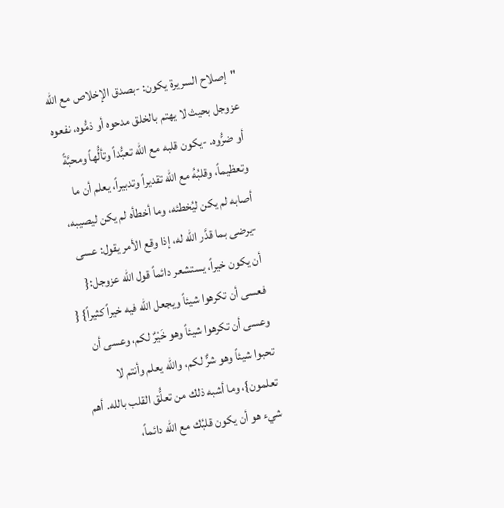"إصلاح السريرة يكون: -بصدق الإخلاص مع الله عزوجل بحيث لا يهتم بالخلق مدحوه أو ذمُّوه، نفعوه أو ضرُّوه. -يكون قلبه مع الله تعبُّداً وتألُّهاً ومحبَّةً وتعظيماً، وقلبُهُ مع الله تقديراً وتدبيراً، يعلم أن ما أصابه لم يكن ليُخطئه، وما أخطأه لم يكن ليصيبه، -يرضى بما قدَّر الله له، إذا وقع الأمر يقول: عسى أن يكون خيراً، يستشعر دائماً قول الله عزوجل:{ فعسى أن تكرهوا شيئاً ويجعل الله فيه خيراً كثيراً} { وعسى أن تكرهوا شيئاً وهو خَيْرٌ لكم، وعسى أن تحبوا شيئاً وهو شرٌّ لكم، والله يعلم وأنتم لا تعلمون}، وما أشبه ذلك من تعلُّق القلب بالله. أهم شيء هو أن يكون قلبُك مع الله دائماً،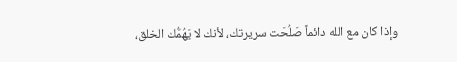وإذا كان مع الله دائماً صَلُحَت سريرتك، لأنك لا يَهُمُّك الخلق،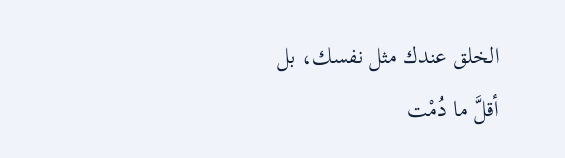الخلق عندك مثل نفسك، بل أقلَّ ما دُمْت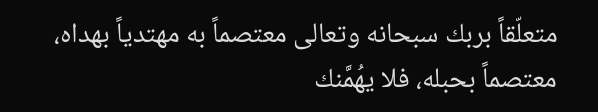متعلّقاً بربك سبحانه وتعالى معتصماً به مهتدياً بهداه، معتصماً بحبله، فلا يهُمَّنك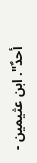أحدٌ". ابن عثيمين -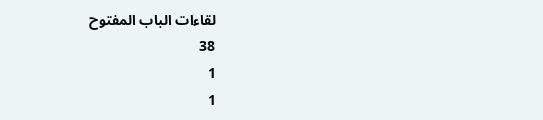لقاءات الباب المفتوح
38
1
1